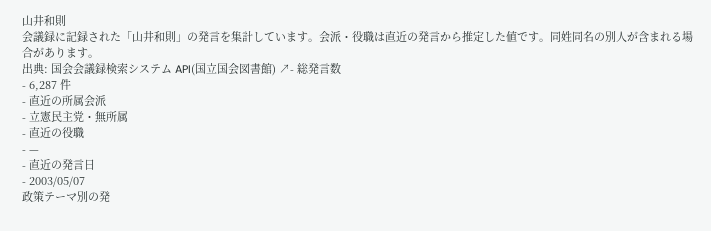山井和則
会議録に記録された「山井和則」の発言を集計しています。会派・役職は直近の発言から推定した値です。同姓同名の別人が含まれる場合があります。
出典: 国会会議録検索システム API(国立国会図書館) ↗- 総発言数
- 6,287 件
- 直近の所属会派
- 立憲民主党・無所属
- 直近の役職
- —
- 直近の発言日
- 2003/05/07
政策テーマ別の発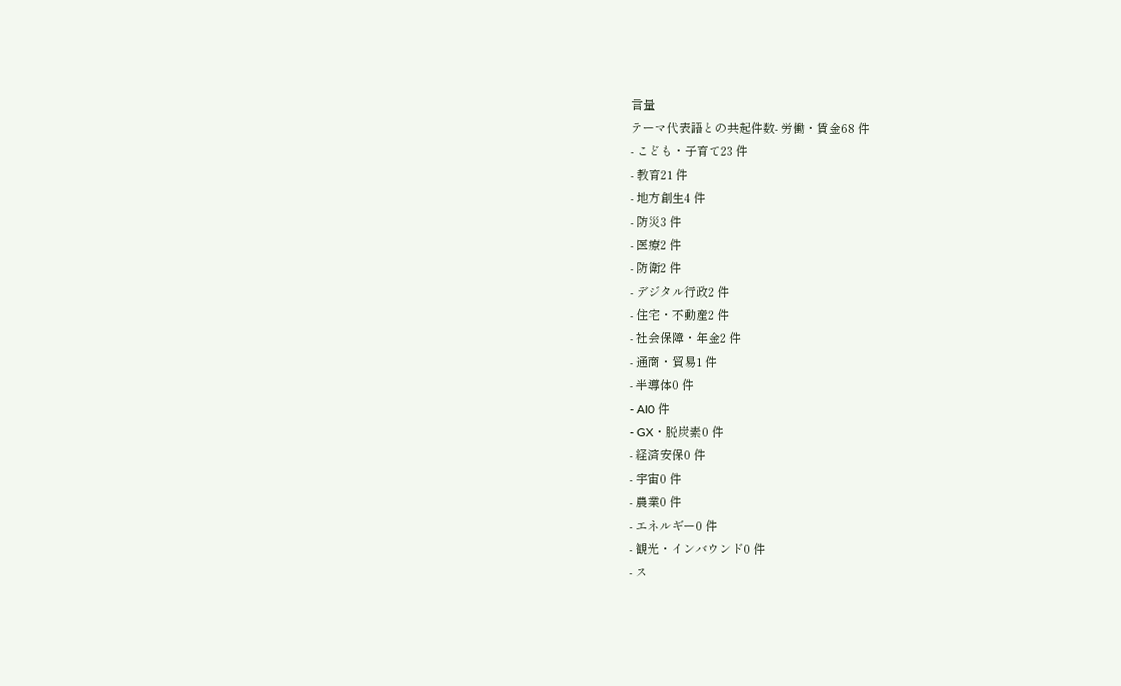言量
テーマ代表語との共起件数- 労働・賃金68 件
- こども・子育て23 件
- 教育21 件
- 地方創生4 件
- 防災3 件
- 医療2 件
- 防衛2 件
- デジタル行政2 件
- 住宅・不動産2 件
- 社会保障・年金2 件
- 通商・貿易1 件
- 半導体0 件
- AI0 件
- GX・脱炭素0 件
- 経済安保0 件
- 宇宙0 件
- 農業0 件
- エネルギー0 件
- 観光・インバウンド0 件
- ス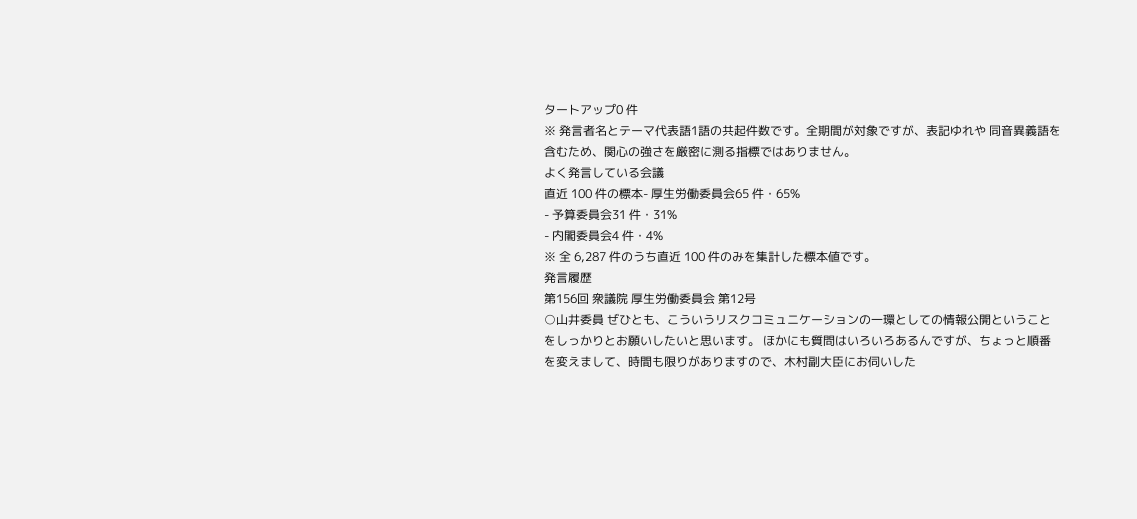タートアップ0 件
※ 発言者名とテーマ代表語1語の共起件数です。全期間が対象ですが、表記ゆれや 同音異義語を含むため、関心の強さを厳密に測る指標ではありません。
よく発言している会議
直近 100 件の標本- 厚生労働委員会65 件・65%
- 予算委員会31 件・31%
- 内閣委員会4 件・4%
※ 全 6,287 件のうち直近 100 件のみを集計した標本値です。
発言履歴
第156回 衆議院 厚生労働委員会 第12号
○山井委員 ぜひとも、こういうリスクコミュニケーションの一環としての情報公開ということをしっかりとお願いしたいと思います。 ほかにも質問はいろいろあるんですが、ちょっと順番を変えまして、時間も限りがありますので、木村副大臣にお伺いした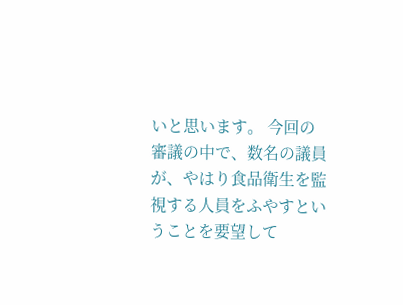いと思います。 今回の審議の中で、数名の議員が、やはり食品衛生を監視する人員をふやすということを要望して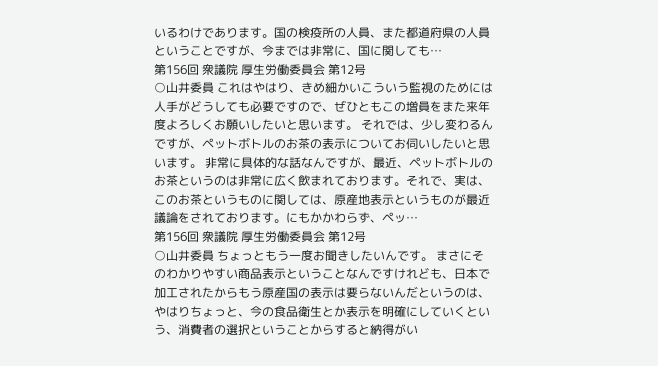いるわけであります。国の検疫所の人員、また都道府県の人員ということですが、今までは非常に、国に関しても…
第156回 衆議院 厚生労働委員会 第12号
○山井委員 これはやはり、きめ細かいこういう監視のためには人手がどうしても必要ですので、ぜひともこの増員をまた来年度よろしくお願いしたいと思います。 それでは、少し変わるんですが、ペットボトルのお茶の表示についてお伺いしたいと思います。 非常に具体的な話なんですが、最近、ペットボトルのお茶というのは非常に広く飲まれております。それで、実は、このお茶というものに関しては、原産地表示というものが最近議論をされております。にもかかわらず、ペッ…
第156回 衆議院 厚生労働委員会 第12号
○山井委員 ちょっともう一度お聞きしたいんです。 まさにそのわかりやすい商品表示ということなんですけれども、日本で加工されたからもう原産国の表示は要らないんだというのは、やはりちょっと、今の食品衛生とか表示を明確にしていくという、消費者の選択ということからすると納得がい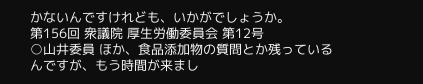かないんですけれども、いかがでしょうか。
第156回 衆議院 厚生労働委員会 第12号
○山井委員 ほか、食品添加物の質問とか残っているんですが、もう時間が来まし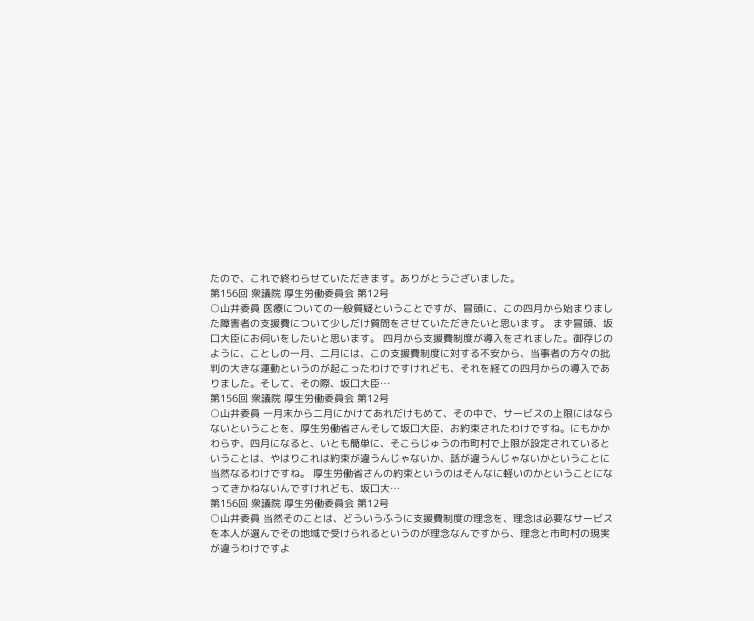たので、これで終わらせていただきます。ありがとうございました。
第156回 衆議院 厚生労働委員会 第12号
○山井委員 医療についての一般質疑ということですが、冒頭に、この四月から始まりました障害者の支援費について少しだけ質問をさせていただきたいと思います。 まず冒頭、坂口大臣にお伺いをしたいと思います。 四月から支援費制度が導入をされました。御存じのように、ことしの一月、二月には、この支援費制度に対する不安から、当事者の方々の批判の大きな運動というのが起こったわけですけれども、それを経ての四月からの導入でありました。そして、その際、坂口大臣…
第156回 衆議院 厚生労働委員会 第12号
○山井委員 一月末から二月にかけてあれだけもめて、その中で、サービスの上限にはならないということを、厚生労働省さんそして坂口大臣、お約束されたわけですね。にもかかわらず、四月になると、いとも簡単に、そこらじゅうの市町村で上限が設定されているということは、やはりこれは約束が違うんじゃないか、話が違うんじゃないかということに当然なるわけですね。 厚生労働省さんの約束というのはそんなに軽いのかということになってきかねないんですけれども、坂口大…
第156回 衆議院 厚生労働委員会 第12号
○山井委員 当然そのことは、どういうふうに支援費制度の理念を、理念は必要なサービスを本人が選んでその地域で受けられるというのが理念なんですから、理念と市町村の現実が違うわけですよ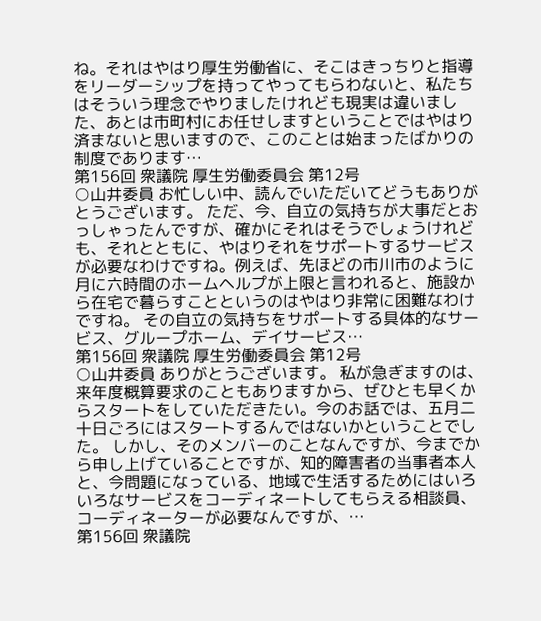ね。それはやはり厚生労働省に、そこはきっちりと指導をリーダーシップを持ってやってもらわないと、私たちはそういう理念でやりましたけれども現実は違いました、あとは市町村にお任せしますということではやはり済まないと思いますので、このことは始まったばかりの制度であります…
第156回 衆議院 厚生労働委員会 第12号
○山井委員 お忙しい中、読んでいただいてどうもありがとうございます。 ただ、今、自立の気持ちが大事だとおっしゃったんですが、確かにそれはそうでしょうけれども、それとともに、やはりそれをサポートするサービスが必要なわけですね。例えば、先ほどの市川市のように月に六時間のホームヘルプが上限と言われると、施設から在宅で暮らすことというのはやはり非常に困難なわけですね。 その自立の気持ちをサポートする具体的なサービス、グループホーム、デイサービス…
第156回 衆議院 厚生労働委員会 第12号
○山井委員 ありがとうございます。 私が急ぎますのは、来年度概算要求のこともありますから、ぜひとも早くからスタートをしていただきたい。今のお話では、五月二十日ごろにはスタートするんではないかということでした。 しかし、そのメンバーのことなんですが、今までから申し上げていることですが、知的障害者の当事者本人と、今問題になっている、地域で生活するためにはいろいろなサービスをコーディネートしてもらえる相談員、コーディネーターが必要なんですが、…
第156回 衆議院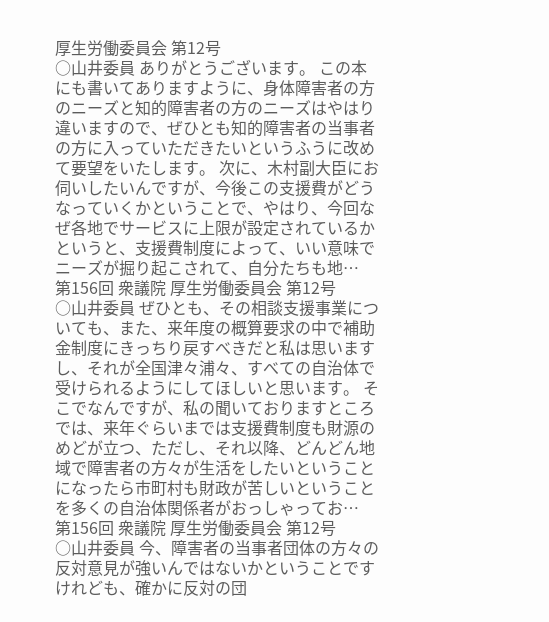厚生労働委員会 第12号
○山井委員 ありがとうございます。 この本にも書いてありますように、身体障害者の方のニーズと知的障害者の方のニーズはやはり違いますので、ぜひとも知的障害者の当事者の方に入っていただきたいというふうに改めて要望をいたします。 次に、木村副大臣にお伺いしたいんですが、今後この支援費がどうなっていくかということで、やはり、今回なぜ各地でサービスに上限が設定されているかというと、支援費制度によって、いい意味でニーズが掘り起こされて、自分たちも地…
第156回 衆議院 厚生労働委員会 第12号
○山井委員 ぜひとも、その相談支援事業についても、また、来年度の概算要求の中で補助金制度にきっちり戻すべきだと私は思いますし、それが全国津々浦々、すべての自治体で受けられるようにしてほしいと思います。 そこでなんですが、私の聞いておりますところでは、来年ぐらいまでは支援費制度も財源のめどが立つ、ただし、それ以降、どんどん地域で障害者の方々が生活をしたいということになったら市町村も財政が苦しいということを多くの自治体関係者がおっしゃってお…
第156回 衆議院 厚生労働委員会 第12号
○山井委員 今、障害者の当事者団体の方々の反対意見が強いんではないかということですけれども、確かに反対の団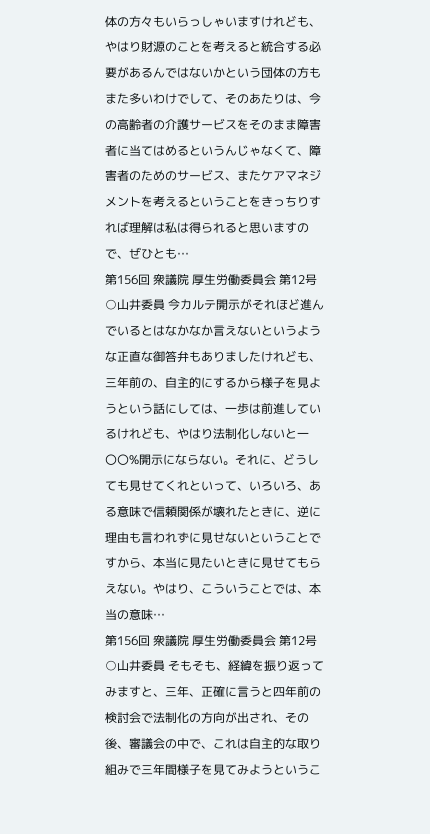体の方々もいらっしゃいますけれども、やはり財源のことを考えると統合する必要があるんではないかという団体の方もまた多いわけでして、そのあたりは、今の高齢者の介護サービスをそのまま障害者に当てはめるというんじゃなくて、障害者のためのサービス、またケアマネジメントを考えるということをきっちりすれば理解は私は得られると思いますので、ぜひとも…
第156回 衆議院 厚生労働委員会 第12号
○山井委員 今カルテ開示がそれほど進んでいるとはなかなか言えないというような正直な御答弁もありましたけれども、三年前の、自主的にするから様子を見ようという話にしては、一歩は前進しているけれども、やはり法制化しないと一〇〇%開示にならない。それに、どうしても見せてくれといって、いろいろ、ある意味で信頼関係が壊れたときに、逆に理由も言われずに見せないということですから、本当に見たいときに見せてもらえない。やはり、こういうことでは、本当の意味…
第156回 衆議院 厚生労働委員会 第12号
○山井委員 そもそも、経緯を振り返ってみますと、三年、正確に言うと四年前の検討会で法制化の方向が出され、その後、審議会の中で、これは自主的な取り組みで三年間様子を見てみようというこ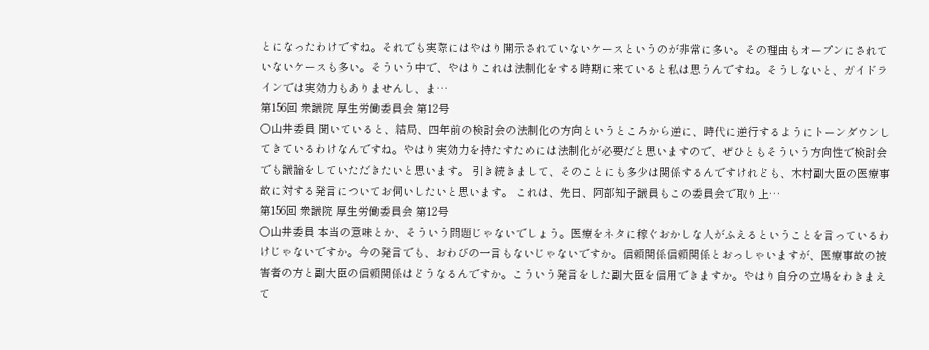とになったわけですね。それでも実際にはやはり開示されていないケースというのが非常に多い。その理由もオープンにされていないケースも多い。そういう中で、やはりこれは法制化をする時期に来ていると私は思うんですね。そうしないと、ガイドラインでは実効力もありませんし、ま…
第156回 衆議院 厚生労働委員会 第12号
○山井委員 聞いていると、結局、四年前の検討会の法制化の方向というところから逆に、時代に逆行するようにトーンダウンしてきているわけなんですね。やはり実効力を持たすためには法制化が必要だと思いますので、ぜひともそういう方向性で検討会でも議論をしていただきたいと思います。 引き続きまして、そのことにも多少は関係するんですけれども、木村副大臣の医療事故に対する発言についてお伺いしたいと思います。 これは、先日、阿部知子議員もこの委員会で取り上…
第156回 衆議院 厚生労働委員会 第12号
○山井委員 本当の意味とか、そういう問題じゃないでしょう。医療をネタに稼ぐおかしな人がふえるということを言っているわけじゃないですか。今の発言でも、おわびの一言もないじゃないですか。信頼関係信頼関係とおっしゃいますが、医療事故の被害者の方と副大臣の信頼関係はどうなるんですか。こういう発言をした副大臣を信用できますか。やはり自分の立場をわきまえて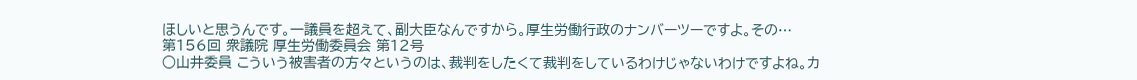ほしいと思うんです。一議員を超えて、副大臣なんですから。厚生労働行政のナンバーツーですよ。その…
第156回 衆議院 厚生労働委員会 第12号
○山井委員 こういう被害者の方々というのは、裁判をしたくて裁判をしているわけじゃないわけですよね。カ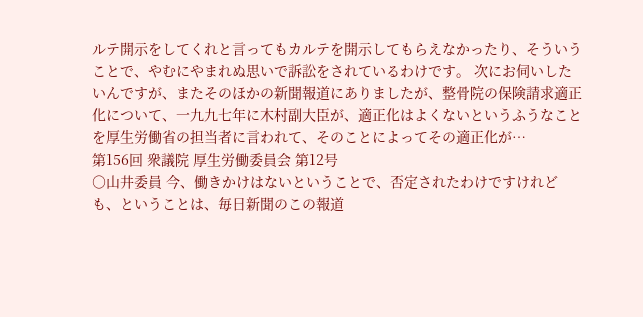ルテ開示をしてくれと言ってもカルテを開示してもらえなかったり、そういうことで、やむにやまれぬ思いで訴訟をされているわけです。 次にお伺いしたいんですが、またそのほかの新聞報道にありましたが、整骨院の保険請求適正化について、一九九七年に木村副大臣が、適正化はよくないというふうなことを厚生労働省の担当者に言われて、そのことによってその適正化が…
第156回 衆議院 厚生労働委員会 第12号
○山井委員 今、働きかけはないということで、否定されたわけですけれども、ということは、毎日新聞のこの報道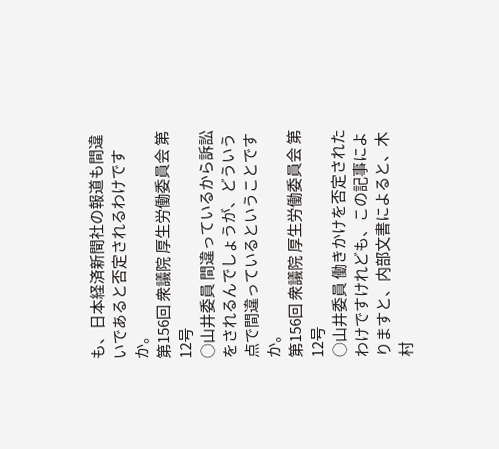も、日本経済新聞社の報道も間違いであると否定されるわけですか。
第156回 衆議院 厚生労働委員会 第12号
○山井委員 間違っているから訴訟をされるんでしょうが、どういう点で間違っているということですか。
第156回 衆議院 厚生労働委員会 第12号
○山井委員 働きかけを否定されたわけですけれども、この記事によりますと、内部文書によると、木村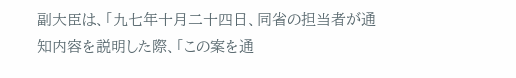副大臣は、「九七年十月二十四日、同省の担当者が通知内容を説明した際、「この案を通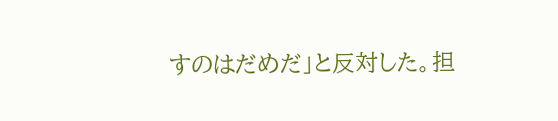すのはだめだ」と反対した。担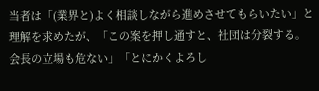当者は「(業界と)よく相談しながら進めさせてもらいたい」と理解を求めたが、「この案を押し通すと、社団は分裂する。会長の立場も危ない」「とにかくよろし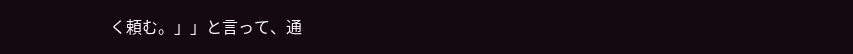く頼む。」」と言って、通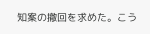知案の撤回を求めた。こう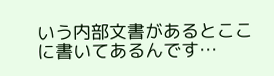いう内部文書があるとここに書いてあるんです…